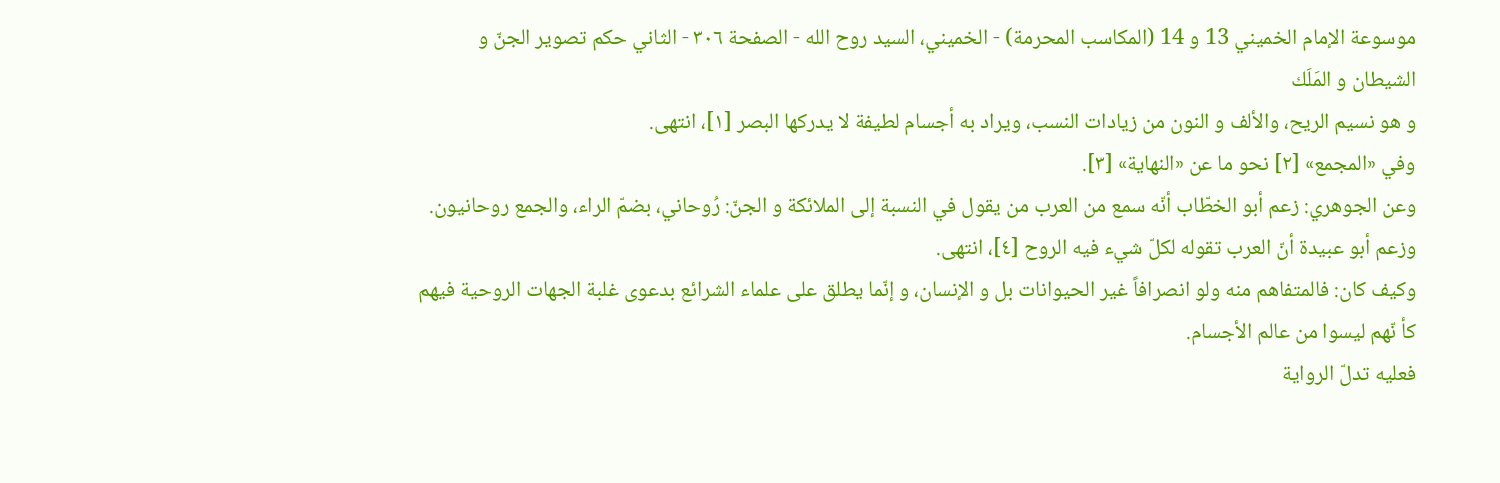موسوعة الإمام الخميني 13 و 14 (المكاسب المحرمة) - الخميني، السيد روح الله - الصفحة ٣٠٦ - الثاني حكم تصوير الجنّ و الشيطان و المَلَك
و هو نسيم الريح، والألف و النون من زيادات النسب، ويراد به أجسام لطيفة لا يدركها البصر [١]، انتهى.
وفي «المجمع» [٢] نحو ما عن «النهاية» [٣].
وعن الجوهري: زعم أبو الخطّاب أنّه سمع من العرب من يقول في النسبة إلى الملائكة و الجنّ: رُوحاني، بضمّ الراء، والجمع روحانيون. وزعم أبو عبيدة أنّ العرب تقوله لكلّ شيء فيه الروح [٤]، انتهى.
وكيف كان: فالمتفاهم منه ولو انصرافاً غير الحيوانات بل و الإنسان، و إنّما يطلق على علماء الشرائع بدعوى غلبة الجهات الروحية فيهم كأ نّهم ليسوا من عالم الأجسام.
فعليه تدلّ الرواية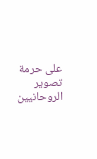على حرمة تصوير الروحانيين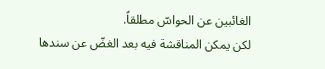الغائبين عن الحواسّ مطلقاً.
لكن يمكن المناقشة فيه بعد الغضّ عن سندها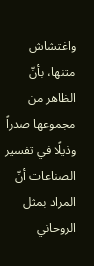واغتشاش متنها، بأنّ الظاهر من مجموعها صدراً وذيلًا في تفسير الصناعات أنّ المراد بمثل الروحاني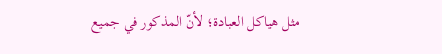مثل هياكل العبادة؛ لأنّ المذكور في جميع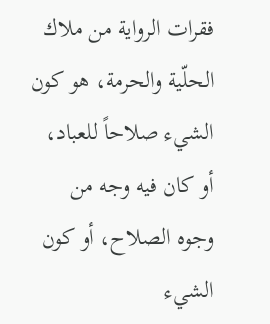فقرات الرواية من ملاك الحلّية والحرمة، هو كون الشيء صلاحاً للعباد، أو كان فيه وجه من وجوه الصلاح، أو كون الشيء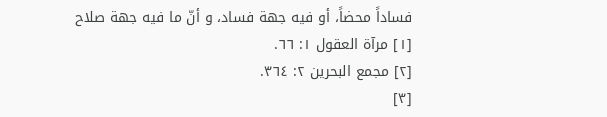فساداً محضاً، أو فيه جهة فساد، و أنّ ما فيه جهة صلاح
[١] مرآة العقول ١: ٦٦.
[٢] مجمع البحرين ٢: ٣٦٤.
[٣]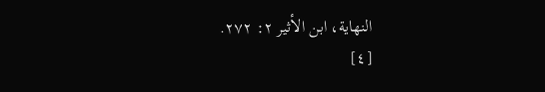النهاية، ابن الأثير ٢: ٢٧٢.
[٤]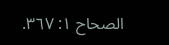الصحاح ١: ٣٦٧.